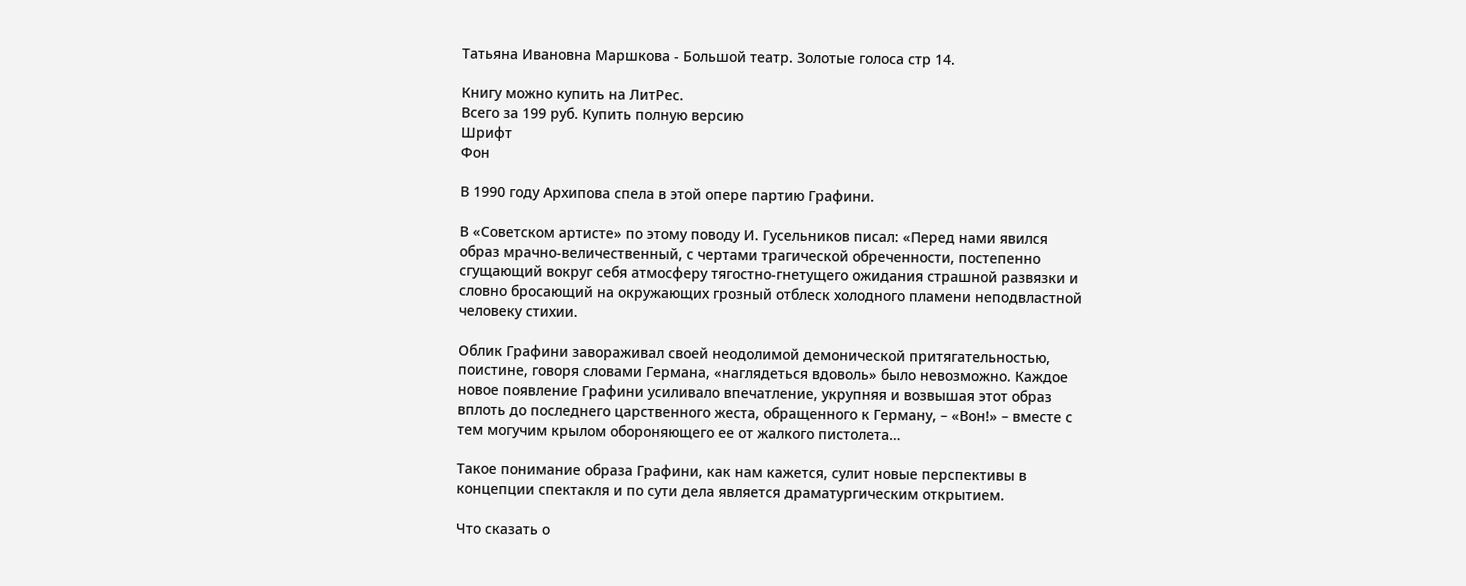Татьяна Ивановна Маршкова - Большой театр. Золотые голоса стр 14.

Книгу можно купить на ЛитРес.
Всего за 199 руб. Купить полную версию
Шрифт
Фон

В 1990 году Архипова спела в этой опере партию Графини.

В «Советском артисте» по этому поводу И. Гусельников писал: «Перед нами явился образ мрачно-величественный, с чертами трагической обреченности, постепенно сгущающий вокруг себя атмосферу тягостно-гнетущего ожидания страшной развязки и словно бросающий на окружающих грозный отблеск холодного пламени неподвластной человеку стихии.

Облик Графини завораживал своей неодолимой демонической притягательностью, поистине, говоря словами Германа, «наглядеться вдоволь» было невозможно. Каждое новое появление Графини усиливало впечатление, укрупняя и возвышая этот образ вплоть до последнего царственного жеста, обращенного к Герману, – «Вон!» – вместе с тем могучим крылом обороняющего ее от жалкого пистолета…

Такое понимание образа Графини, как нам кажется, сулит новые перспективы в концепции спектакля и по сути дела является драматургическим открытием.

Что сказать о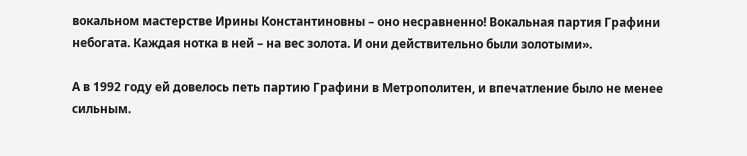вокальном мастерстве Ирины Константиновны – оно несравненно! Вокальная партия Графини небогата. Каждая нотка в ней – на вес золота. И они действительно были золотыми».

А в 1992 году ей довелось петь партию Графини в Метрополитен, и впечатление было не менее сильным.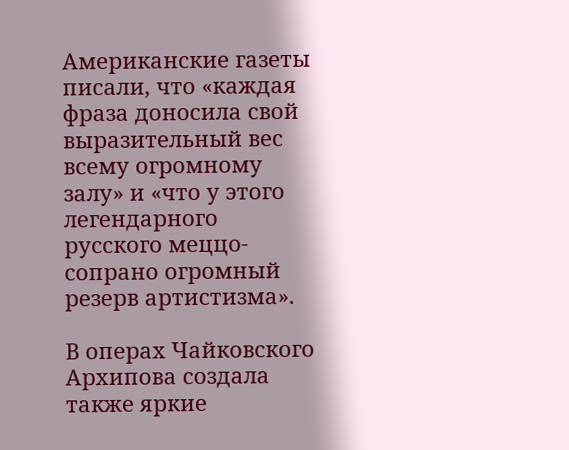Американские газеты писали, что «каждая фраза доносила свой выразительный вес всему огромному залу» и «что у этого легендарного русского меццо-сопрано огромный резерв артистизма».

В операх Чайковского Архипова создала также яркие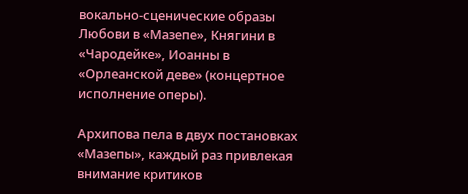вокально-сценические образы Любови в «Мазепе», Княгини в «Чародейке», Иоанны в «Орлеанской деве» (концертное исполнение оперы).

Архипова пела в двух постановках «Мазепы», каждый раз привлекая внимание критиков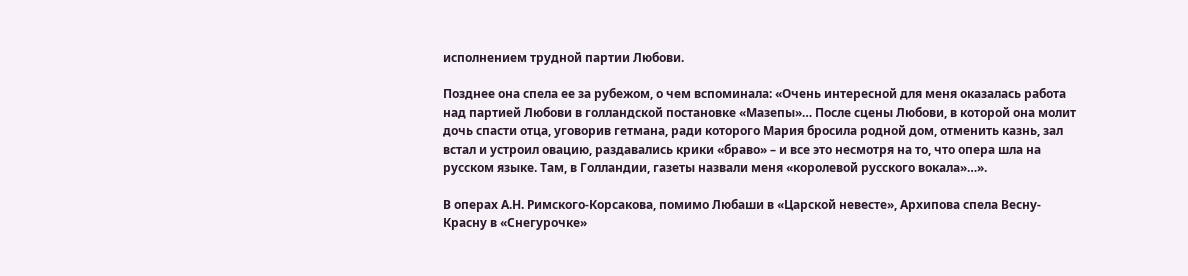исполнением трудной партии Любови.

Позднее она спела ее за рубежом, о чем вспоминала: «Очень интересной для меня оказалась работа над партией Любови в голландской постановке «Мазепы»… После сцены Любови, в которой она молит дочь спасти отца, уговорив гетмана, ради которого Мария бросила родной дом, отменить казнь, зал встал и устроил овацию, раздавались крики «браво» – и все это несмотря на то, что опера шла на русском языке. Там, в Голландии, газеты назвали меня «королевой русского вокала»…».

В операх А.Н. Римского-Корсакова, помимо Любаши в «Царской невесте», Архипова спела Весну-Красну в «Снегурочке»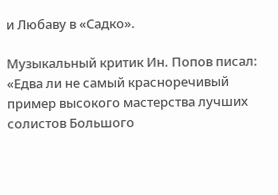и Любаву в «Садко».

Музыкальный критик Ин. Попов писал: «Едва ли не самый красноречивый пример высокого мастерства лучших солистов Большого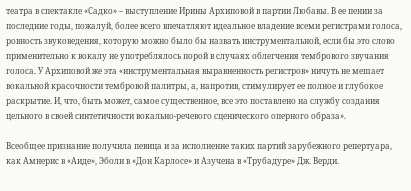театра в спектакле «Садко» – выступление Ирины Архиповой в партии Любавы. В ее пении за последние годы, пожалуй, более всего впечатляют идеальное владение всеми регистрами голоса, ровность звуковедения, которую можно было бы назвать инструментальной, если бы это слово применительно к вокалу не употреблялось порой в случаях облегчения тембрового звучания голоса. У Архиповой же эта «инструментальная выравненность регистров» ничуть не мешает вокальной красочности тембровой палитры, а, напротив, стимулирует ее полное и глубокое раскрытие. И, что, быть может, самое существенное, все это поставлено на службу создания цельного в своей синтетичности вокально-речевого сценического оперного образа».

Всеобщее признание получила певица и за исполнение таких партий зарубежного репертуара, как Амнерис в «Аиде», Эболи в «Дон Карлосе» и Азучена в «Трубадуре» Дж. Верди.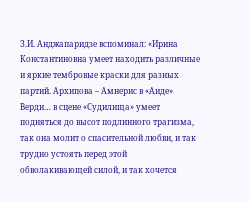З.И. Анджапаридзе вспоминал: «Ирина Константиновна умеет находить различные и яркие тембровые краски для разных партий. Архипова – Амнерис в «Аиде» Верди… в сцене «Судилища» умеет подняться до высот подлинного трагизма, так она молит о спасительной любви, и так трудно устоять перед этой обволакивающей силой, и так хочется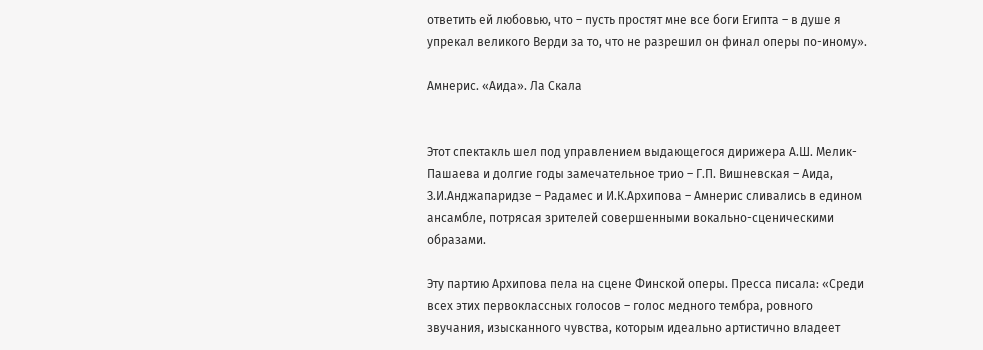ответить ей любовью, что – пусть простят мне все боги Египта – в душе я упрекал великого Верди за то, что не разрешил он финал оперы по-иному».

Амнерис. «Аида». Ла Скала


Этот спектакль шел под управлением выдающегося дирижера А.Ш. Мелик-Пашаева и долгие годы замечательное трио – Г.П. Вишневская – Аида, З.И.Анджапаридзе – Радамес и И.К.Архипова – Амнерис сливались в едином ансамбле, потрясая зрителей совершенными вокально-сценическими образами.

Эту партию Архипова пела на сцене Финской оперы. Пресса писала: «Среди всех этих первоклассных голосов – голос медного тембра, ровного звучания, изысканного чувства, которым идеально артистично владеет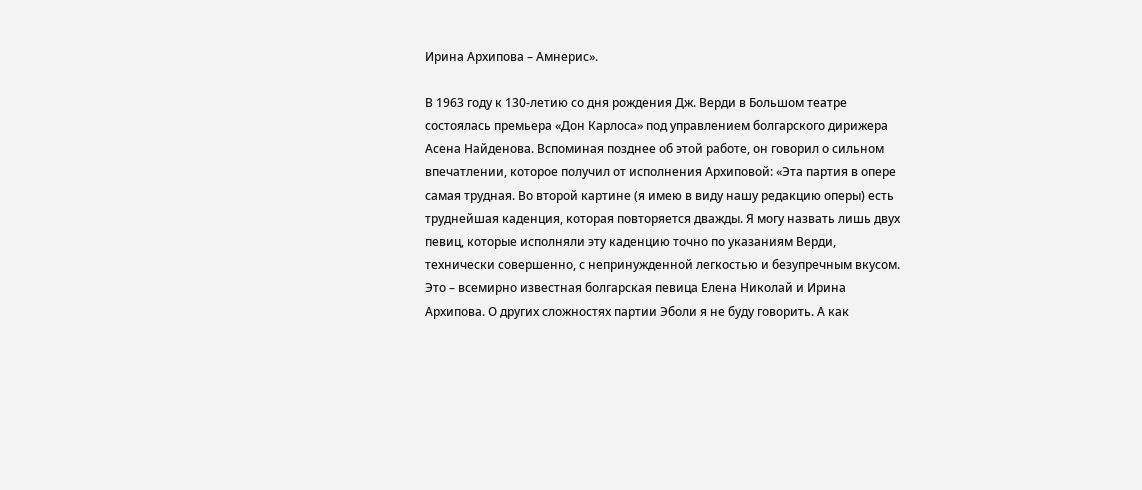Ирина Архипова – Амнерис».

В 1963 году к 130-летию со дня рождения Дж. Верди в Большом театре состоялась премьера «Дон Карлоса» под управлением болгарского дирижера Асена Найденова. Вспоминая позднее об этой работе, он говорил о сильном впечатлении, которое получил от исполнения Архиповой: «Эта партия в опере самая трудная. Во второй картине (я имею в виду нашу редакцию оперы) есть труднейшая каденция, которая повторяется дважды. Я могу назвать лишь двух певиц, которые исполняли эту каденцию точно по указаниям Верди, технически совершенно, с непринужденной легкостью и безупречным вкусом. Это – всемирно известная болгарская певица Елена Николай и Ирина Архипова. О других сложностях партии Эболи я не буду говорить. А как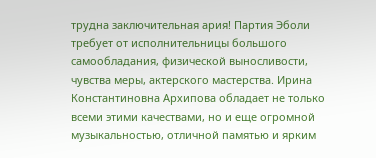трудна заключительная ария! Партия Эболи требует от исполнительницы большого самообладания, физической выносливости, чувства меры, актерского мастерства. Ирина Константиновна Архипова обладает не только всеми этими качествами, но и еще огромной музыкальностью, отличной памятью и ярким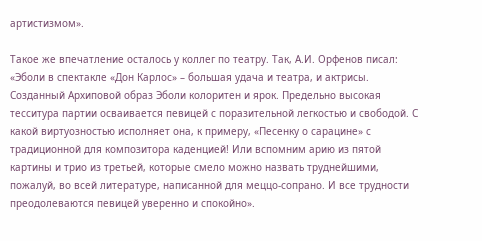артистизмом».

Такое же впечатление осталось у коллег по театру. Так, А.И. Орфенов писал: «Эболи в спектакле «Дон Карлос» – большая удача и театра, и актрисы. Созданный Архиповой образ Эболи колоритен и ярок. Предельно высокая тесситура партии осваивается певицей с поразительной легкостью и свободой. С какой виртуозностью исполняет она, к примеру, «Песенку о сарацине» с традиционной для композитора каденцией! Или вспомним арию из пятой картины и трио из третьей, которые смело можно назвать труднейшими, пожалуй, во всей литературе, написанной для меццо-сопрано. И все трудности преодолеваются певицей уверенно и спокойно».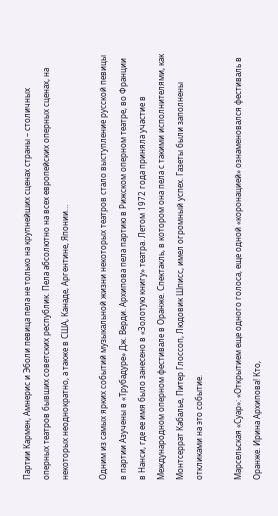Партии Кармен, Амнерис и Эболи певица пела не только на крупнейших сценах страны – столичных оперных театров бывших советских республик. Пела абсолютно на всех европейских оперных сценах, на некоторых неоднократно, а также в США, Канаде, Аргентине, Японии…

Одним из самых ярких событий музыкальной жизни некоторых театров стало выступление русской певицы в партии Азучены в «Трубадуре» Дж. Верди. Архипова пела партию в Рижском оперном театре, во Франции в Нанси, где ее имя было занесено в «Золотую книгу» театра. Летом 1972 года приняла участие в Международном оперном фестивале в Оранже. Спектакль, в котором она пела с такими исполнителями, как Монтсеррат Кабалье, Питер Глоссоп, Людовик Шписс, имел огромный успех. Газеты были заполнены откликами на это событие.

Марсельская «Суар»: «Открытием еще одного голоса, еще одной «коронацией» ознаменовался фестиваль в Оранже. Ирина Архипова! Кто,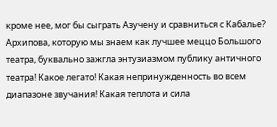кроме нее, мог бы сыграть Азучену и сравниться с Кабалье? Архипова, которую мы знаем как лучшее меццо Большого театра, буквально зажгла энтузиазмом публику античного театра! Какое легато! Какая непринужденность во всем диапазоне звучания! Какая теплота и сила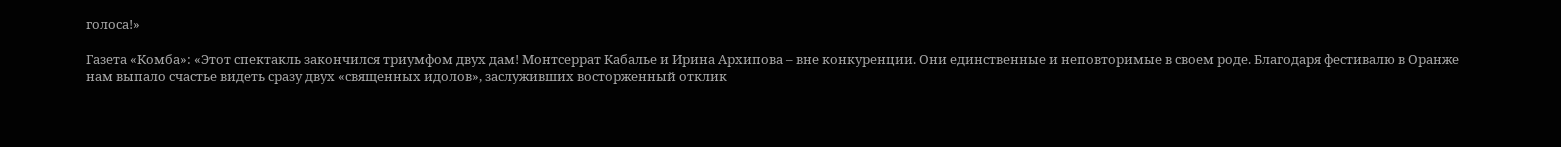голоса!»

Газета «Комба»: «Этот спектакль закончился триумфом двух дам! Монтсеррат Кабалье и Ирина Архипова – вне конкуренции. Они единственные и неповторимые в своем роде. Благодаря фестивалю в Оранже нам выпало счастье видеть сразу двух «священных идолов», заслуживших восторженный отклик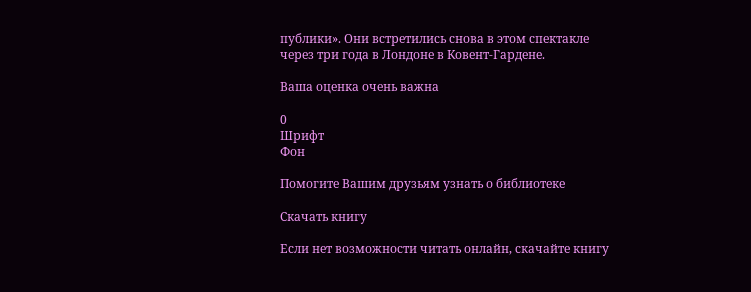публики». Они встретились снова в этом спектакле через три года в Лондоне в Ковент-Гардене.

Ваша оценка очень важна

0
Шрифт
Фон

Помогите Вашим друзьям узнать о библиотеке

Скачать книгу

Если нет возможности читать онлайн, скачайте книгу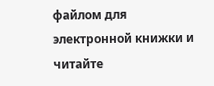файлом для электронной книжки и читайте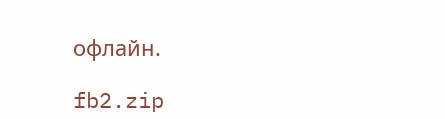офлайн.

fb2.zip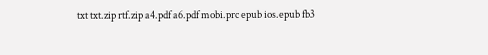txt txt.zip rtf.zip a4.pdf a6.pdf mobi.prc epub ios.epub fb3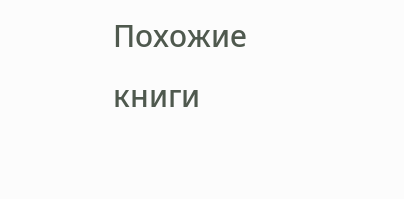Похожие книги